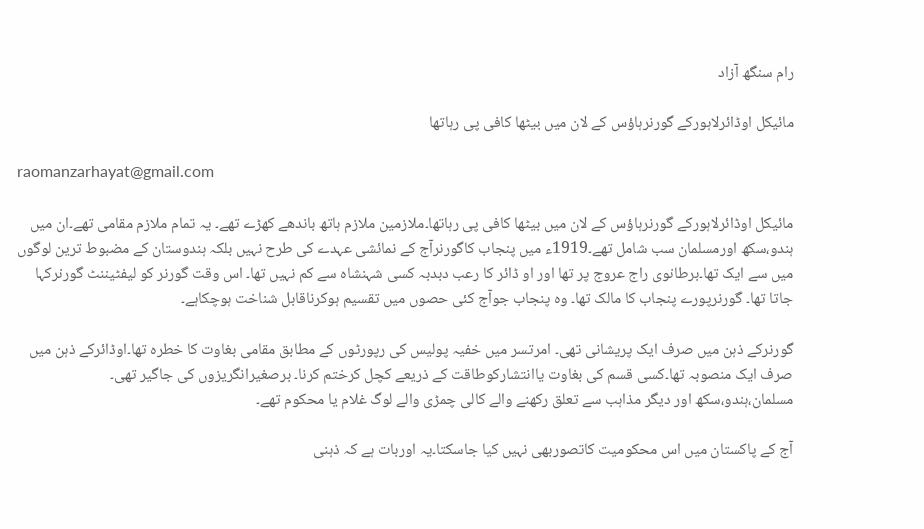رام سنگھ آزاد

مائیکل اوڈائرلاہورکے گورنرہاؤس کے لان میں بیٹھا کافی پی رہاتھا

raomanzarhayat@gmail.com

مائیکل اوڈائرلاہورکے گورنرہاؤس کے لان میں بیٹھا کافی پی رہاتھا۔ملازمین ملازم ہاتھ باندھے کھڑے تھے۔ یہ تمام ملازم مقامی تھے۔ان میں ہندو،سکھ اورمسلمان سب شامل تھے۔1919ء میں پنجاب کاگورنرآج کے نمائشی عہدے کی طرح نہیں بلکہ ہندوستان کے مضبوط ترین لوگوں میں سے ایک تھا۔برطانوی راج عروج پر تھا اور او ڈائر کا رعب دبدبہ کسی شہنشاہ سے کم نہیں تھا۔ اس وقت گورنر کو لیفٹیننٹ گورنرکہا جاتا تھا۔ گورنرپورے پنجاب کا مالک تھا۔ وہ پنجاب جوآج کئی حصوں میں تقسیم ہوکرناقابل شناخت ہوچکاہے۔

گورنرکے ذہن میں صرف ایک پریشانی تھی۔ امرتسر میں خفیہ پولیس کی رپورٹوں کے مطابق مقامی بغاوت کا خطرہ تھا۔اوڈائرکے ذہن میں صرف ایک منصوبہ تھا۔کسی قسم کی بغاوت یاانتشارکوطاقت کے ذریعے کچل کرختم کرنا۔ برصغیرانگریزوں کی جاگیر تھی۔ مسلمان،ہندو،سکھ اور دیگر مذاہب سے تعلق رکھنے والے کالی چمڑی والے لوگ غلام یا محکوم تھے۔

آج کے پاکستان میں اس محکومیت کاتصوربھی نہیں کیا جاسکتا۔یہ اوربات ہے کہ ذہنی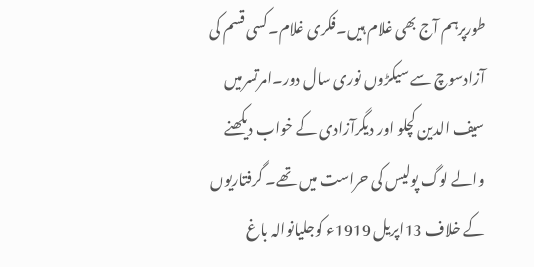طورپرہم آج بھی غلام ہیں۔فکری غلام۔کسی قسم کی آزادسوچ سے سیکڑوں نوری سال دور۔امرتسرمیں سیف الدین کچلو اور دیگرآزادی کے خواب دیکھنے والے لوگ پولیس کی حراست میں تھے۔ گرفتاریوں کے خلاف 13اپریل 1919ء کوجلیانوالہ باغ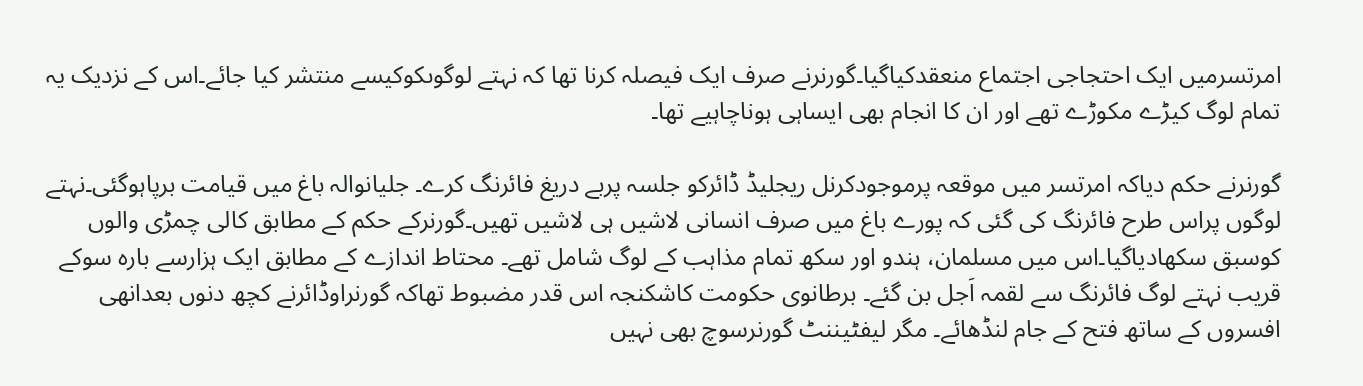امرتسرمیں ایک احتجاجی اجتماع منعقدکیاگیا۔گورنرنے صرف ایک فیصلہ کرنا تھا کہ نہتے لوگوںکوکیسے منتشر کیا جائے۔اس کے نزدیک یہ تمام لوگ کیڑے مکوڑے تھے اور ان کا انجام بھی ایساہی ہوناچاہیے تھا۔

گورنرنے حکم دیاکہ امرتسر میں موقعہ پرموجودکرنل ریجلیڈ ڈائرکو جلسہ پربے دریغ فائرنگ کرے۔ جلیانوالہ باغ میں قیامت برپاہوگئی۔نہتے لوگوں پراس طرح فائرنگ کی گئی کہ پورے باغ میں صرف انسانی لاشیں ہی لاشیں تھیں۔گورنرکے حکم کے مطابق کالی چمڑی والوں کوسبق سکھادیاگیا۔اس میں مسلمان، ہندو اور سکھ تمام مذاہب کے لوگ شامل تھے۔ محتاط اندازے کے مطابق ایک ہزارسے بارہ سوکے قریب نہتے لوگ فائرنگ سے لقمہ اَجل بن گئے۔ برطانوی حکومت کاشکنجہ اس قدر مضبوط تھاکہ گورنراوڈائرنے کچھ دنوں بعدانھی افسروں کے ساتھ فتح کے جام لنڈھائے۔ مگر لیفٹیننٹ گورنرسوچ بھی نہیں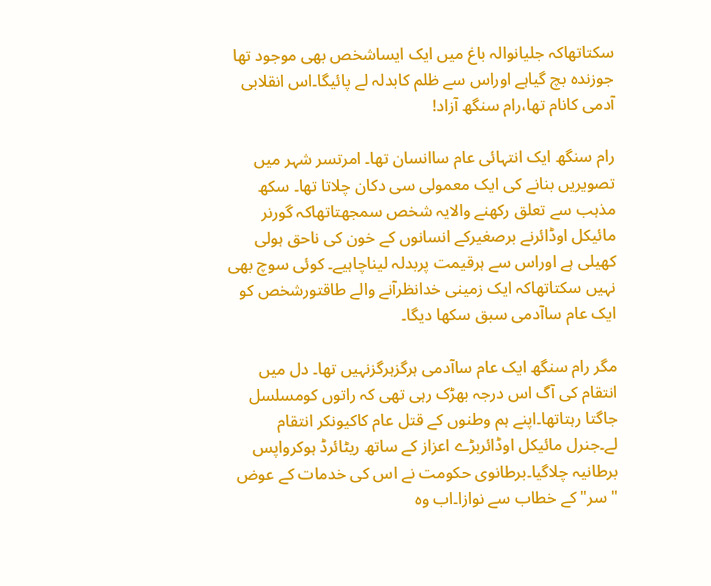سکتاتھاکہ جلیانوالہ باغ میں ایک ایساشخص بھی موجود تھا جوزندہ بچ گیاہے اوراس سے ظلم کابدلہ لے پائیگا۔اس انقلابی آدمی کانام تھا،رام سنگھ آزاد!

رام سنگھ ایک انتہائی عام ساانسان تھا۔ امرتسر شہر میں تصویریں بنانے کی ایک معمولی سی دکان چلاتا تھا۔ سکھ مذہب سے تعلق رکھنے والایہ شخص سمجھتاتھاکہ گورنر مائیکل اوڈائرنے برصغیرکے انسانوں کے خون کی ناحق ہولی کھیلی ہے اوراس سے ہرقیمت پربدلہ لیناچاہیے۔ کوئی سوچ بھی نہیں سکتاتھاکہ ایک زمینی خدانظرآنے والے طاقتورشخص کو ایک عام ساآدمی سبق سکھا دیگا۔

مگر رام سنگھ ایک عام ساآدمی ہرگزہرگزنہیں تھا۔ دل میں انتقام کی آگ اس درجہ بھڑک رہی تھی کہ راتوں کومسلسل جاگتا رہتاتھا۔اپنے ہم وطنوں کے قتل عام کاکیونکر انتقام لے۔جنرل مائیکل اوڈائربڑے اعزاز کے ساتھ ریٹائرڈ ہوکرواپس برطانیہ چلاگیا۔برطانوی حکومت نے اس کی خدمات کے عوض "سر"کے خطاب سے نوازا۔اب وہ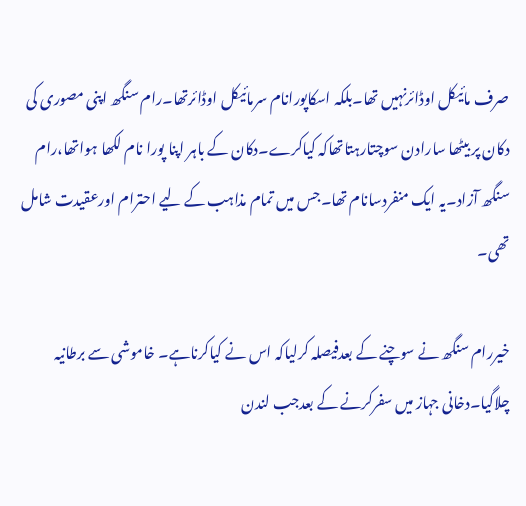صرف مائیکل اوڈائرنہیں تھا۔بلکہ اسکاپورانام سرمائیکل اوڈائرتھا۔رام سنگھ اپنی مصوری کی دکان پر بیٹھا سارادن سوچتارہتاتھاکہ کیاکرے۔دکان کے باہر اپنا پورا نام لکھا ہواتھا،رام سنگھ آزاد۔یہ ایک منفردسانام تھا۔جس میں تمام مذاہب کے لیے احترام اورعقیدت شامل تھی۔

خیررام سنگھ نے سوچنے کے بعدفیصلہ کرلیاکہ اس نے کیاکرناہے۔ خاموشی سے برطانیہ چلاگیا۔دخانی جہاز میں سفرکرنے کے بعدجب لندن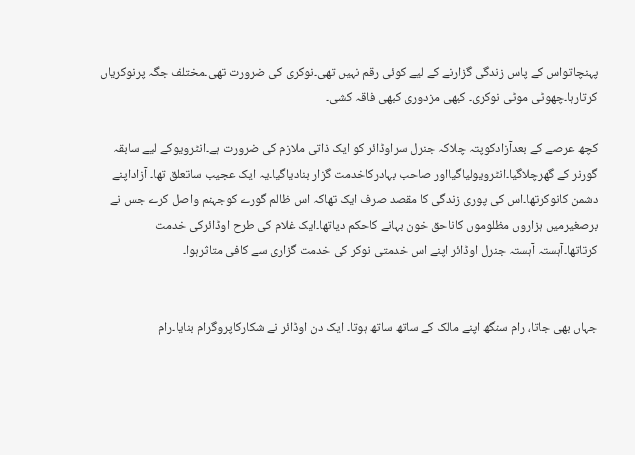پہنچاتواس کے پاس زندگی گزارنے کے لیے کوئی رقم نہیں تھی۔نوکری کی ضرورت تھی۔مختلف جگہ پرنوکریاں کرتارہا۔چھوٹی موٹی نوکری۔ کبھی مزدوری کبھی فاقہ کشی۔

کچھ عرصے کے بعدآزادکوپتہ چلاکہ جنرل سراوڈائر کو ایک ذاتی ملازم کی ضرورت ہے۔انٹرویوکے لیے سابقہ گورنر کے گھرچلاگیا۔انٹرویولیاگیااور صاحب بہادرکاخدمت گزار بنادیاگیا۔یہ ایک عجیب ساتعلق تھا۔ آزاداپنے دشمن کانوکرتھا۔اس کی پوری زندگی کا مقصد صرف ایک تھاکہ اس ظالم گورے کوجہنم واصل کرے جس نے برصغیرمیں ہزاروں مظلوموں کاناحق خون بہانے کاحکم دیاتھا۔ایک غلام کی طرح اوڈائرکی خدمت کرتاتھا۔آہستہ آہستہ جنرل اوڈائر اپنے اس خدمتی نوکر کی خدمت گزاری سے کافی متاثرہوا۔


جہاں بھی جاتا، رام سنگھ اپنے مالک کے ساتھ ساتھ ہوتا۔ ایک دن اوڈائر نے شکارکاپروگرام بنایا۔رام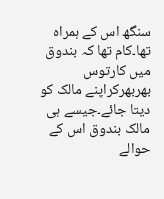سنگھ اس کے ہمراہ تھا۔کام تھا کہ بندوق میں کارتوس بھربھرکراپنے مالک کو دیتا جائے۔جیسے ہی مالک بندوق اس کے حوالے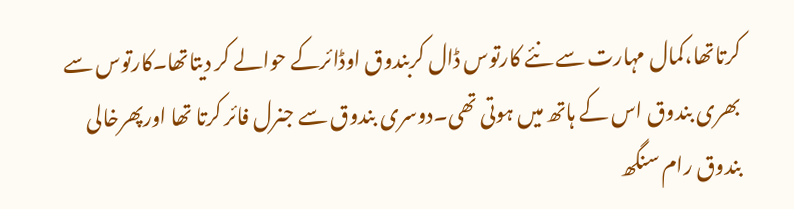کرتاتھا،کمال مہارت سے نئے کارتوس ڈال کربندوق اوڈائرکے حوالے کر دیتاتھا۔کارتوس سے بھری بندوق اس کے ہاتھ میں ہوتی تھی۔دوسری بندوق سے جنرل فائر کرتا تھا اورپھرخالی بندوق رام سنگھ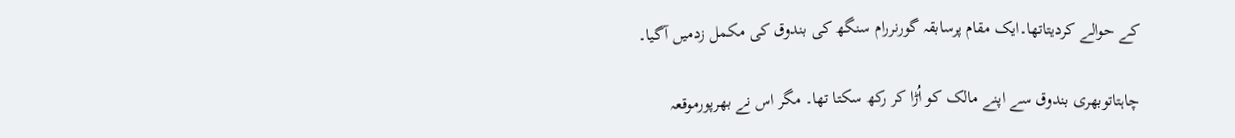کے حوالے کردیتاتھا۔ایک مقام پرسابقہ گورنررام سنگھ کی بندوق کی مکمل زدمیں آگیا۔

چاہتاتوبھری بندوق سے اپنے مالک کو اُڑا کر رکھ سکتا تھا۔ مگر اس نے بھرپورموقعہ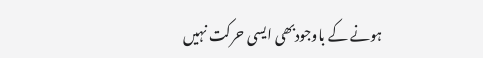ہونے کے باوجودبھی ایسی حرکت نہیں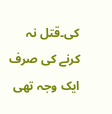کی۔قتل نہ کرنے کی صرف ایک وجہ تھی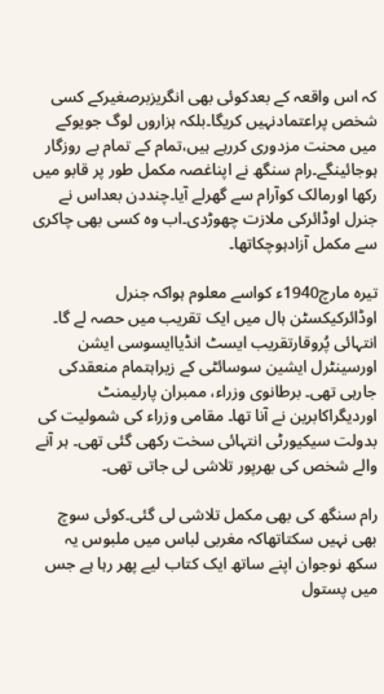کہ اس واقعہ کے بعدکوئی بھی انگریزبرصغیرکے کسی شخص پراعتمادنہیں کریگا۔بلکہ ہزاروں لوگ جویوکے میں محنت مزدوری کررہے ہیں،تمام کے تمام بے روزگار ہوجائینگے۔رام سنگھ نے اپناغصہ مکمل طور پر قابو میں رکھا اورمالک کوآرام سے گھرلے آیا۔چنددن بعداس نے جنرل اوڈائرکی ملازت چھوڑدی۔اب وہ کسی بھی چاکری سے مکمل آزادہوچکاتھا۔

تیرہ مارچ1940ء کواسے معلوم ہواکہ جنرل اوڈائرکیکسٹن ہال میں ایک تقریب میں حصہ لے گا۔ انتہائی پُروقارتقریب ایسٹ انڈیاایسوسی ایشن اورسینٹرل ایشین سوسائٹی کے زیراہتمام منعقدکی جارہی تھی۔ برطانوی وزراء، ممبران پارلیمنٹ اوردیگراکابرین نے آنا تھا۔ مقامی وزراء کی شمولیت کی بدولت سیکیورٹی انتہائی سخت رکھی گئی تھی۔ ہر آنے والے شخص کی بھرپور تلاشی لی جاتی تھی۔

رام سنگھ کی بھی مکمل تلاشی لی گئی۔کوئی سوچ بھی نہیں سکتاتھاکہ مغربی لباس میں ملبوس یہ سکھ نوجوان اپنے ساتھ ایک کتاب لیے پھر رہا ہے جس میں پستول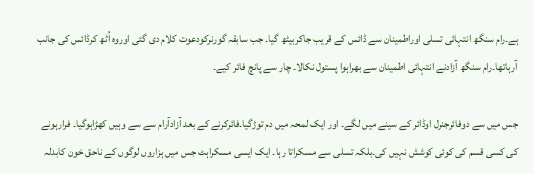ہے۔رام سنگھ انتہائی تسلی اوراطمینان سے ڈائس کے قریب جاکربیٹھ گیا۔ جب سابقہ گورنرکودعوت کلام دی گئی اوروہ اُٹھ کرڈائس کی جانب آرہاتھا۔رام سنگھ آزادنے انتہائی اطمینان سے بھراہوا پستول نکالا۔ چار سے پانچ فائر کیے۔

جس میں سے دوفائرجنرل اوڈائر کے سینے میں لگے۔ اور ایک لمحہ میں دم توڑگیا۔فائرکرنے کے بعد آزادآرام سے سے وہیں کھڑاہوگیا۔ فرارہونے کی کسی قسم کی کوئی کوشش نہیں کی۔بلکہ تسلی سے مسکراتا رہا۔ ایک ایسی مسکراہٹ جس میں ہزاروں لوگوں کے ناحق خون کابدلہ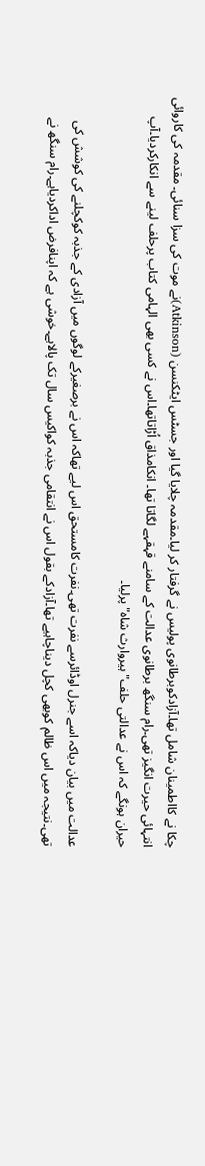چکا نے کااطمینان شامل تھا۔آزادکوبرطانوی پولیس نے گرفتار کر لیا۔مقدمہ چلایا گیا اور جسٹس ایٹکنسن (Atkinson)نے موت کی سزا سنائی۔ مقدمہ کی کاروائی انتہائی حیرت انگیز تھی۔رام سنگھ برطانوی عدالت کے سامنے قہقہے لگاتا تھا۔ انکامذاق اُڑاتاتھا۔اس نے کسی بھی الہامی کتاب پرحلف لینے سے انکارکردیا۔آپ حیران ہونگے کہ اس نے عدالتی حلف"ہیروارث شاہ"پرلیا۔

عدالت میں بیان دیاکہ اسے جنرل اوڈائرسے نفرت تھی۔نفرت کامستحق اس لیے تھاکہ اس نے برصغیرکے لوگوں میں آزادی کے جذبہ کوکچلنے کی کوشش کی تھی۔نتیجہ میں اس ظالم کوبھی کچل دیناچاہیے تھا۔آزادکے بقول اس نے انتقامی جذبہ کواکیس سال تک پالاہے۔خوشی ہے کہ اپنافرض اداکردیاہے۔رام سنگھ نے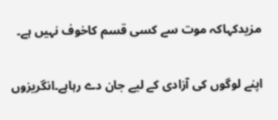مزیدکہاکہ موت سے کسی قسم کاخوف نہیں ہے۔

اپنے لوگوں کی آزادی کے لیے جان دے رہاہے۔انگریزوں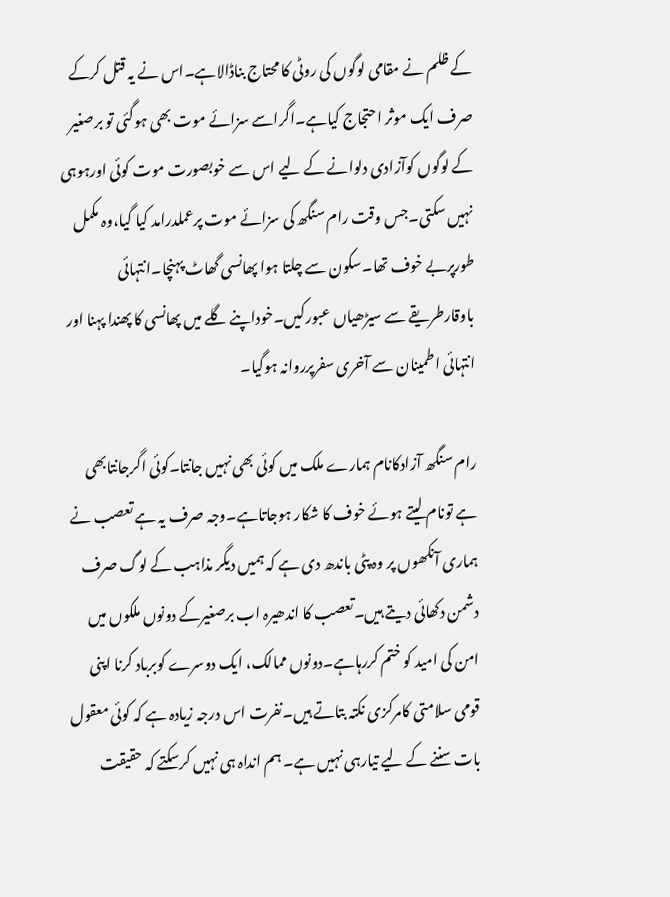کے ظلم نے مقامی لوگوں کی روٹی کا محتاج بناڈالاہے۔اس نے یہ قتل کرکے صرف ایک موثر احتجاج کیاہے۔اگراسے سزائے موت بھی ہوگئی تو برصغیر کے لوگوں کوآزادی دلوانے کے لیے اس سے خوبصورت موت کوئی اورہوہی نہیں سکتی۔جس وقت رام سنگھ کی سزائے موت پرعملدرامد کیا گیا،وہ مکمل طورپربے خوف تھا۔سکون سے چلتا ہوا پھانسی گھاٹ پہنچا۔انتہائی باوقارطریقے سے سیڑھیاں عبورکیں۔خوداپنے گلے میں پھانسی کا پھندا پہنا اور انتہائی اطمینان سے آخری سفرپرروانہ ہوگیا۔

رام سنگھ آزادکانام ہمارے ملک میں کوئی بھی نہیں جانتا۔کوئی اگرجانتابھی ہے تونام لیتے ہوئے خوف کا شکار ہوجاتاہے۔وجہ صرف یہ ہے تعصب نے ہماری آنکھوں پر وہ پٹی باندھ دی ہے کہ ہمیں دیگر مذاہب کے لوگ صرف دشمن دکھائی دیتے ہیں۔تعصب کا اندھیرہ اب برصغیرکے دونوں ملکوں میں امن کی امید کو ختم کررہاہے۔دونوں ممالک، ایک دوسرے کوبرباد کرنا اپنی قومی سلامتی کامرکزی نکتہ بتاتے ہیں۔نفرت اس درجہ زیادہ ہے کہ کوئی معقول بات سننے کے لیے تیارہی نہیں ہے۔ ہم انداہ ہی نہیں کرسکتے کہ حقیقت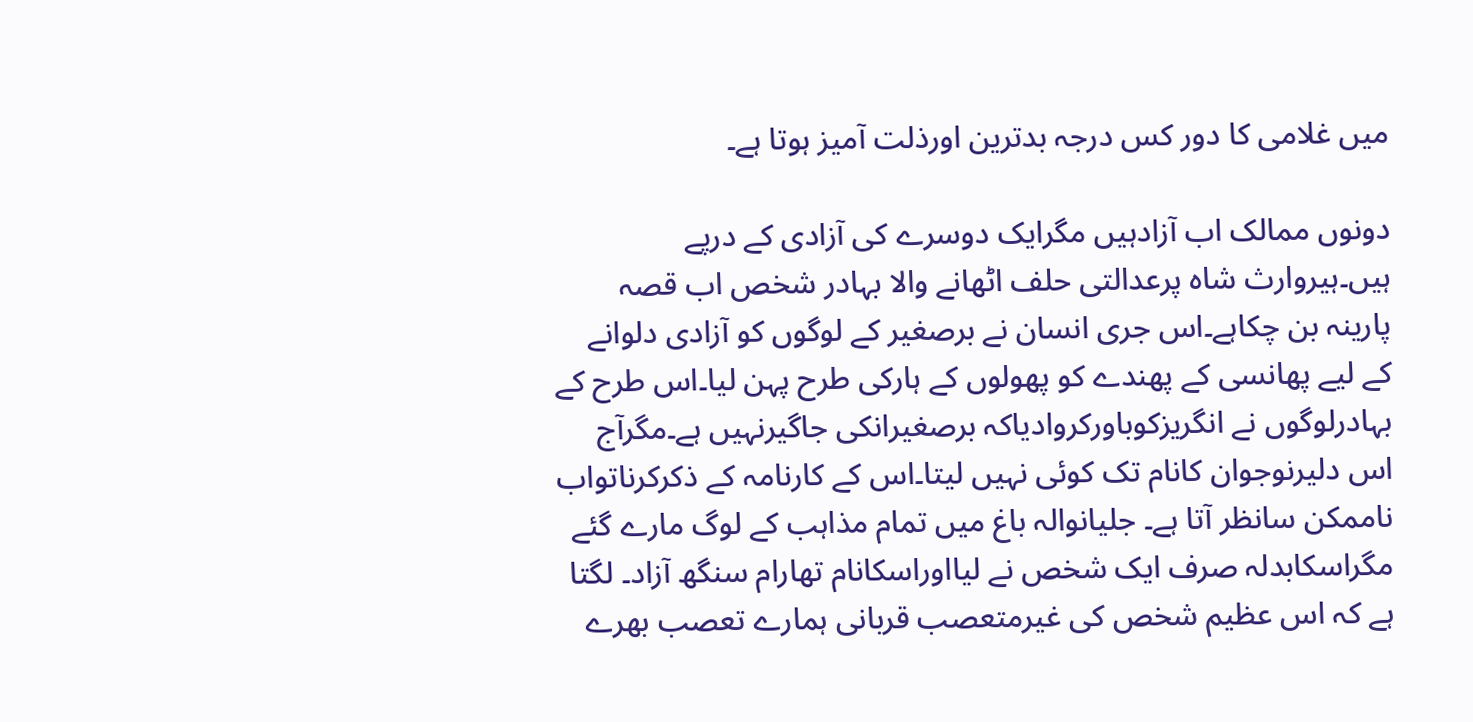میں غلامی کا دور کس درجہ بدترین اورذلت آمیز ہوتا ہے۔

دونوں ممالک اب آزادہیں مگرایک دوسرے کی آزادی کے درپے ہیں۔ہیروارث شاہ پرعدالتی حلف اٹھانے والا بہادر شخص اب قصہ پارینہ بن چکاہے۔اس جری انسان نے برصغیر کے لوگوں کو آزادی دلوانے کے لیے پھانسی کے پھندے کو پھولوں کے ہارکی طرح پہن لیا۔اس طرح کے بہادرلوگوں نے انگریزکوباورکروادیاکہ برصغیرانکی جاگیرنہیں ہے۔مگرآج اس دلیرنوجوان کانام تک کوئی نہیں لیتا۔اس کے کارنامہ کے ذکرکرناتواب ناممکن سانظر آتا ہے۔ جلیانوالہ باغ میں تمام مذاہب کے لوگ مارے گئے مگراسکابدلہ صرف ایک شخص نے لیااوراسکانام تھارام سنگھ آزاد۔ لگتا ہے کہ اس عظیم شخص کی غیرمتعصب قربانی ہمارے تعصب بھرے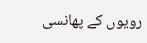رویوں کے پھانسی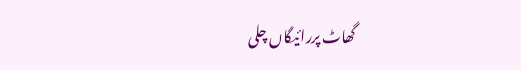گھاٹ پررائیگاں چلی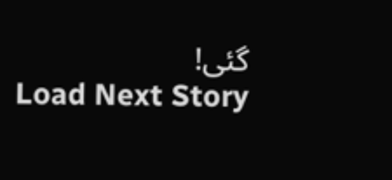گئی!
Load Next Story